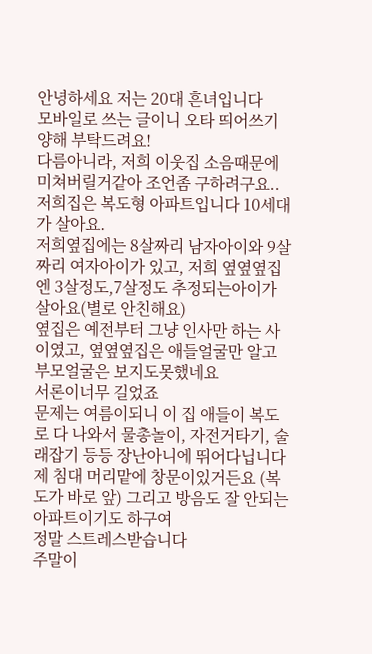안녕하세요 저는 20대 흔녀입니다
모바일로 쓰는 글이니 오타 띄어쓰기 양해 부탁드려요!
다름아니라, 저희 이웃집 소음때문에 미쳐버릴거같아 조언좀 구하려구요..
저희집은 복도형 아파트입니다 10세대가 살아요.
저희옆집에는 8살짜리 남자아이와 9살짜리 여자아이가 있고, 저희 옆옆옆집엔 3살정도,7살정도 추정되는아이가 살아요(별로 안친해요)
옆집은 예전부터 그냥 인사만 하는 사이였고, 옆옆옆집은 애들얼굴만 알고 부모얼굴은 보지도못했네요
서론이너무 길었죠
문제는 여름이되니 이 집 애들이 복도로 다 나와서 물총놀이, 자전거타기, 술래잡기 등등 장난아니에 뛰어다닙니다
제 침대 머리맡에 창문이있거든요 (복도가 바로 앞) 그리고 방음도 잘 안되는 아파트이기도 하구여
정말 스트레스받습니다
주말이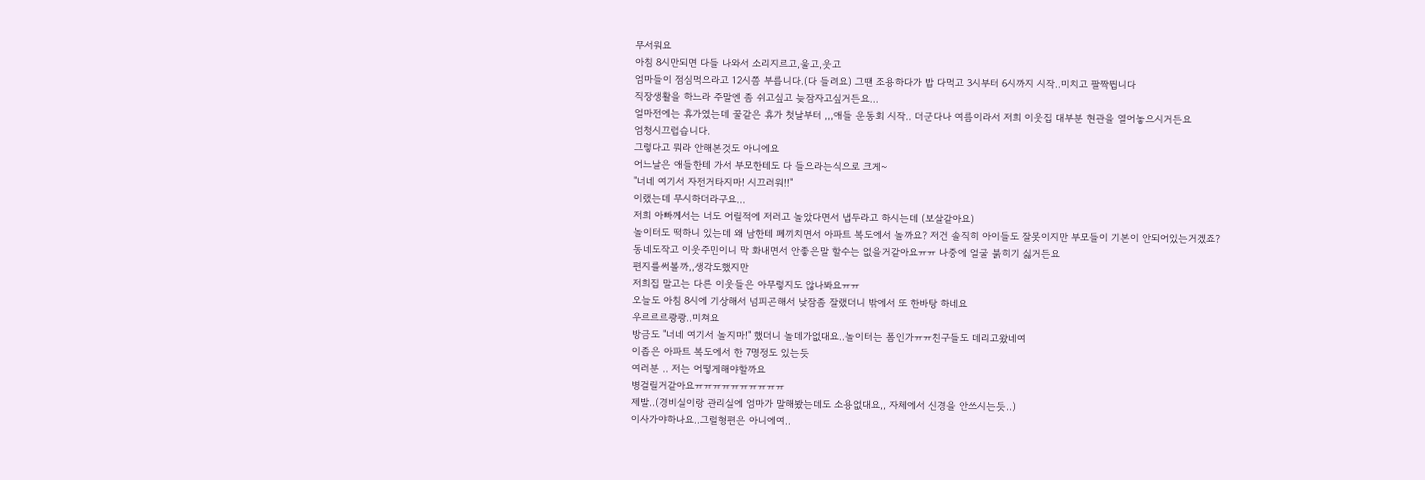무서워요
아침 8시만되면 다들 나와서 소리지르고,울고,웃고
엄마들이 점심먹으라고 12시쯤 부릅니다.(다 들려요) 그땐 조용하다가 밥 다먹고 3시부터 6시까지 시작..미치고 팔짝뜁니다
직장생활을 하느라 주말엔 좀 쉬고싶고 늦잠자고싶거든요...
얼마전에는 휴가였는데 꿀같은 휴가 첫날부터 ,,,애들 운동회 시작.. 더군다나 여름이라서 저희 이웃집 대부분 현관을 열어놓으시거든요
엄청시끄럽습니다.
그렇다고 뭐라 안해본것도 아니에요
어느날은 애들한테 가서 부모한테도 다 들으라는식으로 크게~
"너네 여기서 자전거타지마! 시끄러워!!"
이랬는데 무시하더라구요...
저희 아빠께서는 너도 어릴적에 저러고 놀았다면서 냅두라고 하시는데 (보살같아요)
놀이터도 떡하니 있는데 왜 남한테 폐끼치면서 아파트 복도에서 놀까요? 저건 솔직히 아이들도 잘못이지만 부모들이 기본이 안되어있는거겠죠?
동네도작고 이웃주민이니 막 화내면서 안좋은말 할수는 없을거같아요ㅠㅠ 나중에 얼굴 붉히기 싫거든요
편지를써볼까,,생각도했지만
저희집 말고는 다른 이웃들은 아무렇지도 않나봐요ㅠㅠ
오늘도 아침 8시에 기상해서 넘피곤해서 낮잠좀 잘랬더니 밖에서 또 한바탕 하네요
우르르르쾅쾅..미쳐요
방금도 "너네 여기서 놀지마!" 했더니 놀데가없대요..놀이터는 폼인가ㅠㅠ친구들도 데리고왔네여
이좁은 아파트 복도에서 한 7명정도 있는듯
여러분 .. 저는 어떻게해야할까요
병걸릴거같아요ㅠㅠㅠㅠㅠㅠㅠㅠㅠㅠ
제발..(경비실이랑 관리실에 엄마가 말해봤는데도 소용없대요,, 자체에서 신경을 안쓰시는듯..)
이사가야하나요..그럴형편은 아니에여..